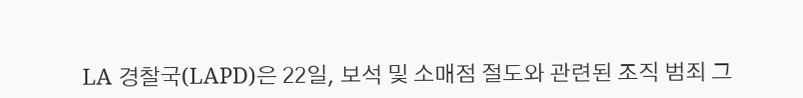LA 경찰국(LAPD)은 22일, 보석 및 소매점 절도와 관련된 조직 범죄 그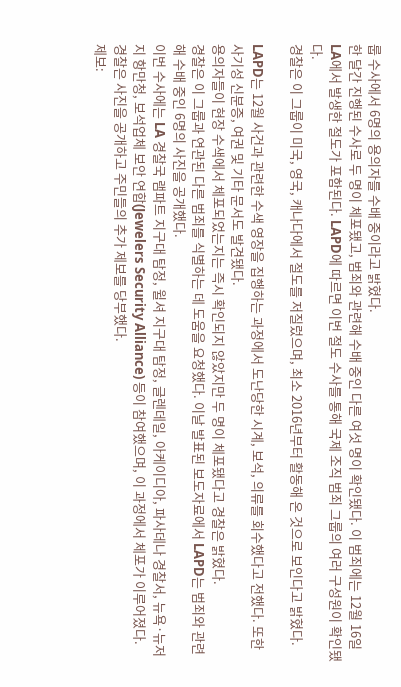룹 수사에서 6명의 용의자를 수배 중이라고 밝혔다.
한 달간 진행된 수사로 두 명이 체포됐고, 범죄와 관련해 수배 중인 다른 여섯 명이 확인됐다. 이 범죄에는 12월 16일 LA에서 발생한 절도가 포함된다. LAPD에 따르면 이번 절도 수사를 통해 국제 조직 범죄 그룹의 여러 구성원이 확인됐다.
경찰은 이 그룹이 미국, 영국, 캐나다에서 절도를 저질렀으며, 최소 2016년부터 활동해 온 것으로 보인다고 밝혔다.

LAPD는 12월 사건과 관련한 수색 영장을 집행하는 과정에서 도난당한 시계, 보석, 의류를 회수했다고 전했다. 또한 사기성 신분증, 여권 및 기타 문서도 발견됐다.
용의자들이 현장 수색에서 체포되었는지는 즉시 확인되지 않았지만 두 명이 체포됐다고 경찰은 밝혔다.
경찰은 이 그룹과 연관된 다른 범죄를 식별하는 데 도움을 요청했다. 이날 발표된 보도자료에서 LAPD는 범죄와 관련해 수배 중인 6명의 사진을 공개했다.
이번 수사에는 LA 경찰국 램파트 지구대 탐정, 윌셔 지구대 탐정, 글렌데일, 아케이디아, 파사데나 경찰서, 뉴욕·뉴저지 항만청, 보석업체 보안 연합(Jewelers Security Alliance) 등이 참여했으며, 이 과정에서 체포가 이루어졌다.
경찰은 사진을 공개하고 주민들의 추가 제보를 당부했다.
제보: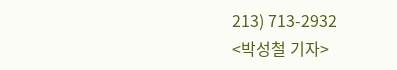213) 713-2932
<박성철 기자>